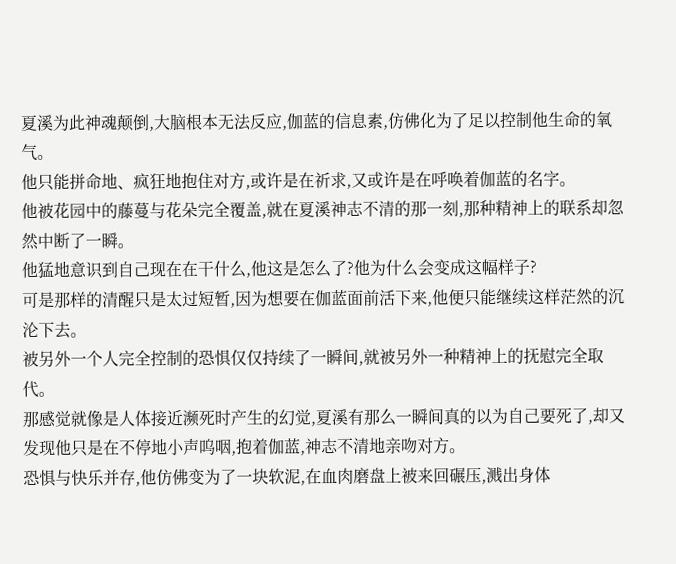夏溪为此神魂颠倒,大脑根本无法反应,伽蓝的信息素,仿佛化为了足以控制他生命的氧气。
他只能拼命地、疯狂地抱住对方,或许是在祈求,又或许是在呼唤着伽蓝的名字。
他被花园中的藤蔓与花朵完全覆盖,就在夏溪神志不清的那一刻,那种精神上的联系却忽然中断了一瞬。
他猛地意识到自己现在在干什么,他这是怎么了?他为什么会变成这幅样子?
可是那样的清醒只是太过短暂,因为想要在伽蓝面前活下来,他便只能继续这样茫然的沉沦下去。
被另外一个人完全控制的恐惧仅仅持续了一瞬间,就被另外一种精神上的抚慰完全取代。
那感觉就像是人体接近濒死时产生的幻觉,夏溪有那么一瞬间真的以为自己要死了,却又发现他只是在不停地小声呜咽,抱着伽蓝,神志不清地亲吻对方。
恐惧与快乐并存,他仿佛变为了一块软泥,在血肉磨盘上被来回碾压,溅出身体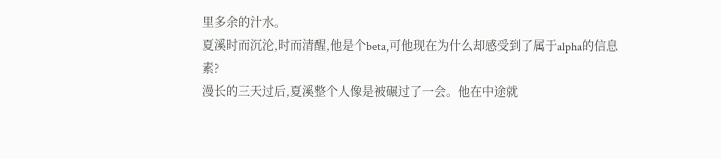里多余的汁水。
夏溪时而沉沦,时而清醒,他是个beta,可他现在为什么却感受到了属于alpha的信息素?
漫长的三天过后,夏溪整个人像是被碾过了一会。他在中途就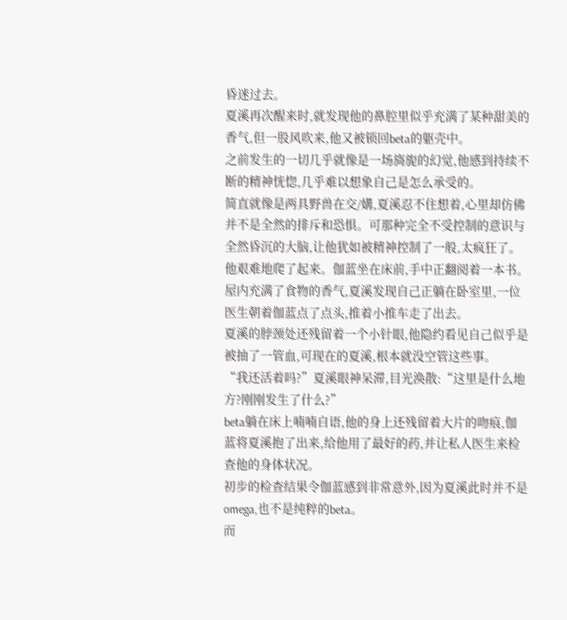昏迷过去。
夏溪再次醒来时,就发现他的鼻腔里似乎充满了某种甜美的香气,但一股风吹来,他又被锁回beta的躯壳中。
之前发生的一切几乎就像是一场旖旎的幻觉,他感到持续不断的精神恍惚,几乎难以想象自己是怎么承受的。
简直就像是两具野兽在交/媾,夏溪忍不住想着,心里却仿佛并不是全然的排斥和恐惧。可那种完全不受控制的意识与全然昏沉的大脑,让他犹如被精神控制了一般,太疯狂了。
他艰难地爬了起来。伽蓝坐在床前,手中正翻阅着一本书。屋内充满了食物的香气,夏溪发现自己正躺在卧室里,一位医生朝着伽蓝点了点头,推着小推车走了出去。
夏溪的脖颈处还残留着一个小针眼,他隐约看见自己似乎是被抽了一管血,可现在的夏溪,根本就没空管这些事。
“我还活着吗?”夏溪眼神呆滞,目光涣散:“这里是什么地方?刚刚发生了什么?”
beta躺在床上喃喃自语,他的身上还残留着大片的吻痕,伽蓝将夏溪抱了出来,给他用了最好的药,并让私人医生来检查他的身体状况。
初步的检查结果令伽蓝感到非常意外,因为夏溪此时并不是omega,也不是纯粹的beta。
而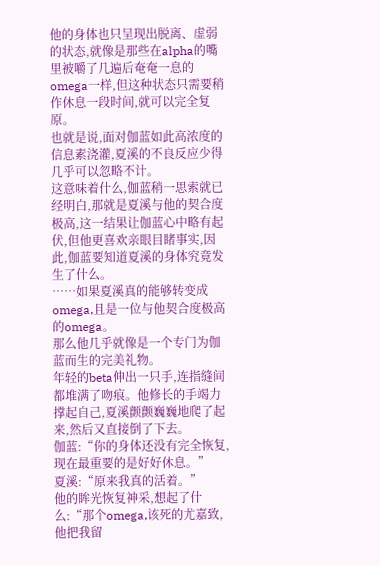他的身体也只呈现出脱离、虚弱的状态,就像是那些在alpha的嘴里被嚼了几遍后奄奄一息的omega一样,但这种状态只需要稍作休息一段时间,就可以完全复原。
也就是说,面对伽蓝如此高浓度的信息素浇灌,夏溪的不良反应少得几乎可以忽略不计。
这意味着什么,伽蓝稍一思索就已经明白,那就是夏溪与他的契合度极高,这一结果让伽蓝心中略有起伏,但他更喜欢亲眼目睹事实,因此,伽蓝要知道夏溪的身体究竟发生了什么。
……如果夏溪真的能够转变成omega,且是一位与他契合度极高的omega。
那么他几乎就像是一个专门为伽蓝而生的完美礼物。
年轻的beta伸出一只手,连指缝间都堆满了吻痕。他修长的手竭力撑起自己,夏溪颤颤巍巍地爬了起来,然后又直接倒了下去。
伽蓝:“你的身体还没有完全恢复,现在最重要的是好好休息。”
夏溪:“原来我真的活着。”
他的眸光恢复神采,想起了什么:“那个omega,该死的尤嘉致,他把我留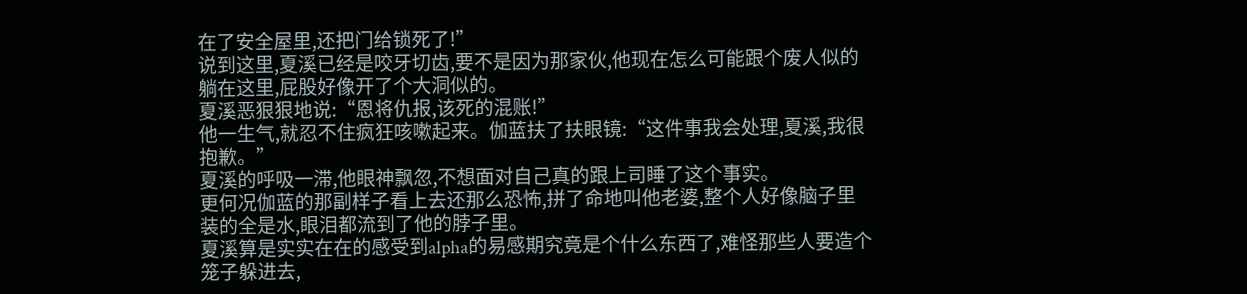在了安全屋里,还把门给锁死了!”
说到这里,夏溪已经是咬牙切齿,要不是因为那家伙,他现在怎么可能跟个废人似的躺在这里,屁股好像开了个大洞似的。
夏溪恶狠狠地说:“恩将仇报,该死的混账!”
他一生气,就忍不住疯狂咳嗽起来。伽蓝扶了扶眼镜:“这件事我会处理,夏溪,我很抱歉。”
夏溪的呼吸一滞,他眼神飘忽,不想面对自己真的跟上司睡了这个事实。
更何况伽蓝的那副样子看上去还那么恐怖,拼了命地叫他老婆,整个人好像脑子里装的全是水,眼泪都流到了他的脖子里。
夏溪算是实实在在的感受到alpha的易感期究竟是个什么东西了,难怪那些人要造个笼子躲进去,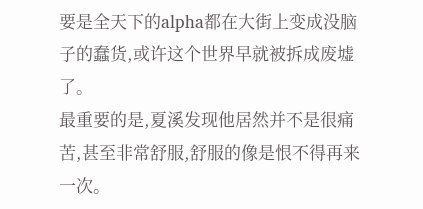要是全天下的alpha都在大街上变成没脑子的蠢货,或许这个世界早就被拆成废墟了。
最重要的是,夏溪发现他居然并不是很痛苦,甚至非常舒服,舒服的像是恨不得再来一次。